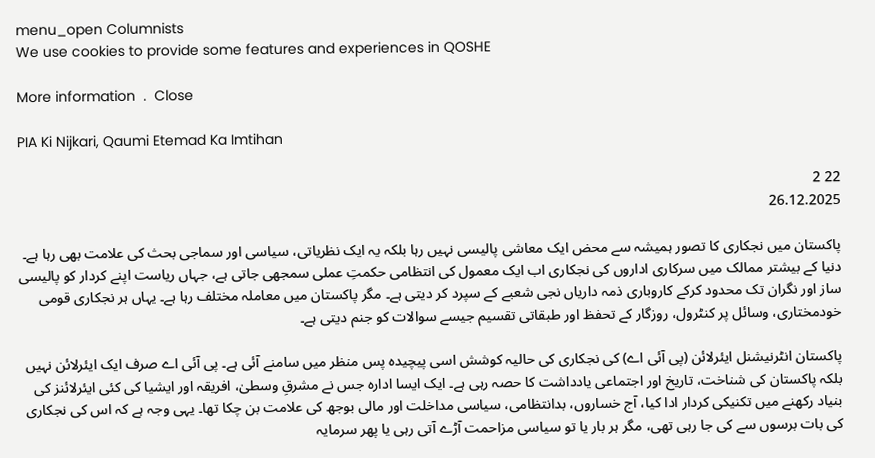menu_open Columnists
We use cookies to provide some features and experiences in QOSHE

More information  .  Close

PIA Ki Nijkari, Qaumi Etemad Ka Imtihan

22 2
26.12.2025

پاکستان میں نجکاری کا تصور ہمیشہ سے محض ایک معاشی پالیسی نہیں رہا بلکہ یہ ایک نظریاتی، سیاسی اور سماجی بحث کی علامت بھی رہا ہے۔ دنیا کے بیشتر ممالک میں سرکاری اداروں کی نجکاری اب ایک معمول کی انتظامی حکمتِ عملی سمجھی جاتی ہے، جہاں ریاست اپنے کردار کو پالیسی ساز اور نگران تک محدود کرکے کاروباری ذمہ داریاں نجی شعبے کے سپرد کر دیتی ہے۔ مگر پاکستان میں معاملہ مختلف رہا ہے۔ یہاں ہر نجکاری قومی خودمختاری، وسائل پر کنٹرول، روزگار کے تحفظ اور طبقاتی تقسیم جیسے سوالات کو جنم دیتی ہے۔

پاکستان انٹرنیشنل ایئرلائن (پی آئی اے) کی نجکاری کی حالیہ کوشش اسی پیچیدہ پس منظر میں سامنے آئی ہے۔ پی آئی اے صرف ایک ایئرلائن نہیں بلکہ پاکستان کی شناخت، تاریخ اور اجتماعی یادداشت کا حصہ رہی ہے۔ ایک ایسا ادارہ جس نے مشرقِ وسطیٰ، افریقہ اور ایشیا کی کئی ایئرلائنز کی بنیاد رکھنے میں تکنیکی کردار ادا کیا، آج خساروں، بدانتظامی، سیاسی مداخلت اور مالی بوجھ کی علامت بن چکا تھا۔ یہی وجہ ہے کہ اس کی نجکاری کی بات برسوں سے کی جا رہی تھی، مگر ہر بار یا تو سیاسی مزاحمت آڑے آتی رہی یا پھر سرمایہ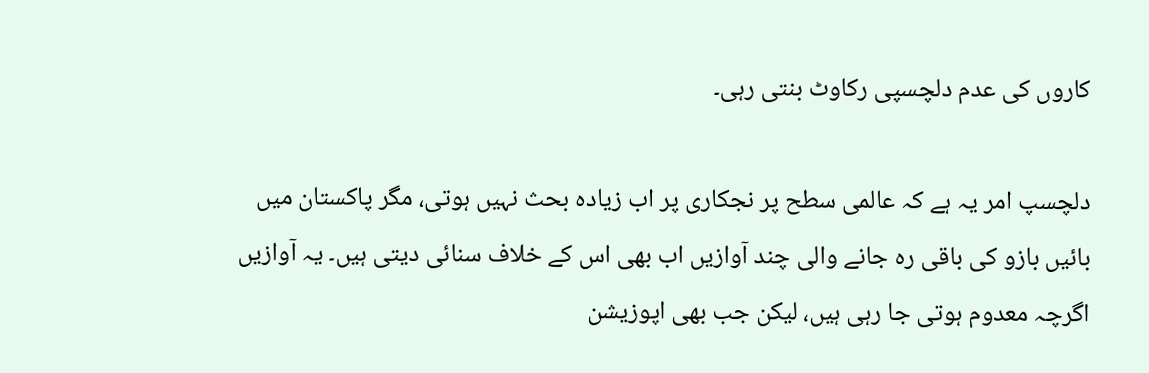کاروں کی عدم دلچسپی رکاوٹ بنتی رہی۔

دلچسپ امر یہ ہے کہ عالمی سطح پر نجکاری پر اب زیادہ بحث نہیں ہوتی، مگر پاکستان میں بائیں بازو کی باقی رہ جانے والی چند آوازیں اب بھی اس کے خلاف سنائی دیتی ہیں۔ یہ آوازیں اگرچہ معدوم ہوتی جا رہی ہیں، لیکن جب بھی اپوزیشن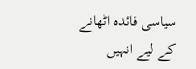سیاسی فائدہ اٹھانے کے لیے انہیں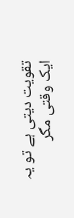تقویت دیتی ہے تو یہ ایک وقتی مگر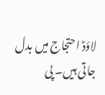لاؤڈ احتجاج میں بدل جاتی ہیں۔ پی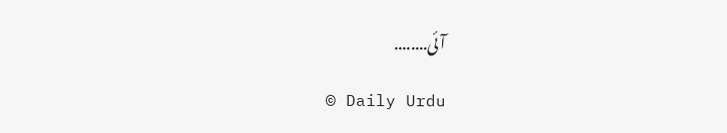آئی........

© Daily Urdu